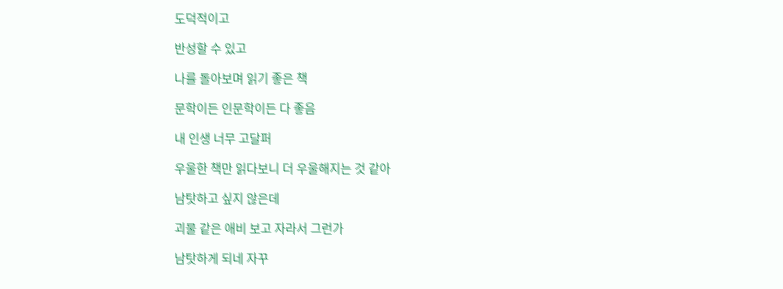도덕적이고

반성할 수 있고

나를 돌아보며 읽기 좋은 책

문학이든 인문학이든 다 좋음

내 인생 너무 고달퍼

우울한 책만 읽다보니 더 우울해지는 것 같아

남탓하고 싶지 않은데

괴물 같은 애비 보고 자라서 그런가

남탓하게 되네 자꾸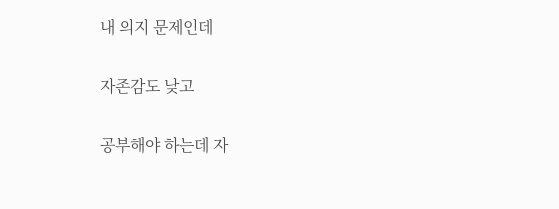내 의지 문제인데

자존감도 낮고

공부해야 하는데 자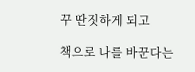꾸 딴짓하게 되고

책으로 나를 바꾼다는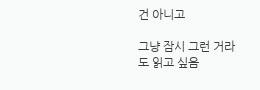건 아니고

그냥 잠시 그런 거라도 읽고 싶음